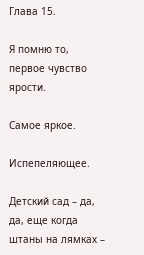Глава 15.

Я помню то, первое чувство ярости.

Самое яркое.

Испепеляющее.

Детский сад – да, да, еще когда штаны на лямках –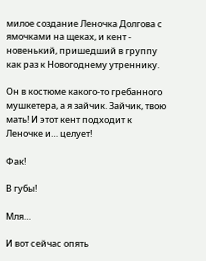милое создание Леночка Долгова с ямочками на щеках, и кент - новенький, пришедший в группу как раз к Новогоднему утреннику.

Он в костюме какого-то гребанного мушкетера, а я зайчик. Зайчик, твою мать! И этот кент подходит к Леночке и… целует!

Фак!

В губы!

Мля…

И вот сейчас опять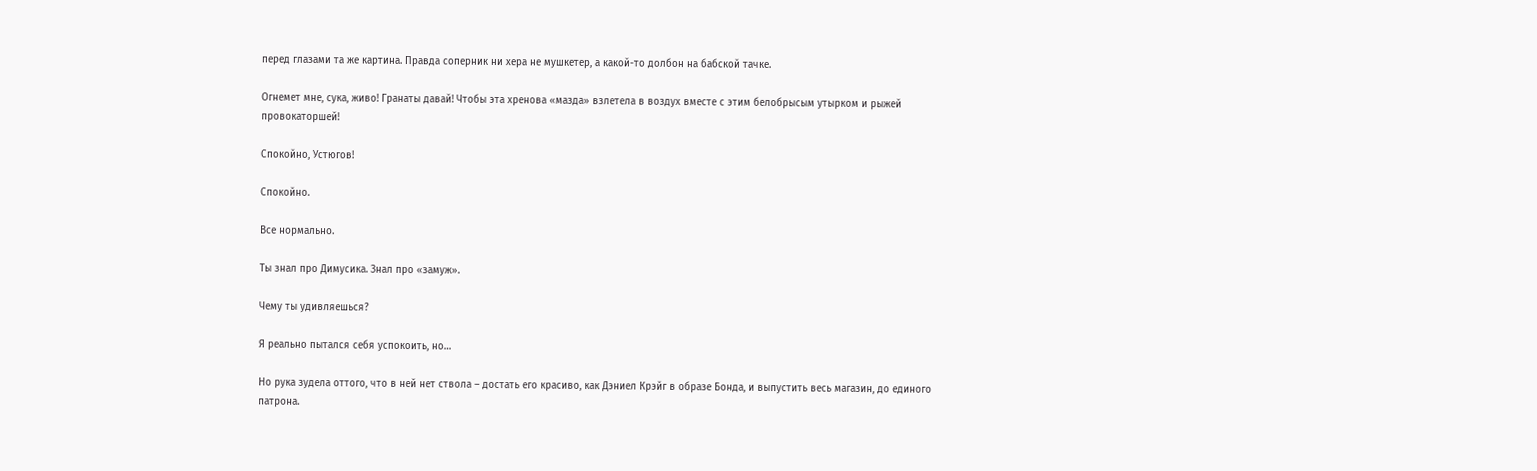перед глазами та же картина. Правда соперник ни хера не мушкетер, а какой-то долбон на бабской тачке.

Огнемет мне, сука, живо! Гранаты давай! Чтобы эта хренова «мазда» взлетела в воздух вместе с этим белобрысым утырком и рыжей провокаторшей!

Спокойно, Устюгов!

Спокойно.

Все нормально.

Ты знал про Димусика. Знал про «замуж».

Чему ты удивляешься?

Я реально пытался себя успокоить, но…

Но рука зудела оттого, что в ней нет ствола – достать его красиво, как Дэниел Крэйг в образе Бонда, и выпустить весь магазин, до единого патрона.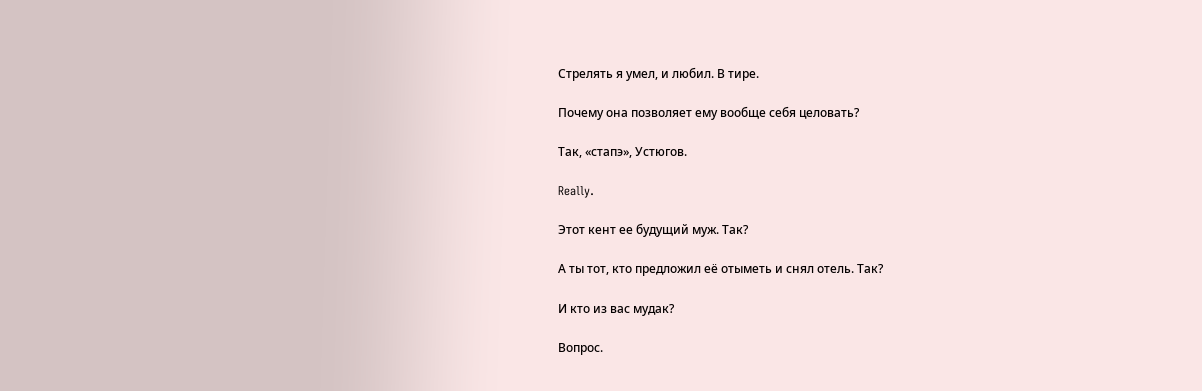Стрелять я умел, и любил. В тире.

Почему она позволяет ему вообще себя целовать?

Так, «стапэ», Устюгов.

Really.

Этот кент ее будущий муж. Так?

А ты тот, кто предложил её отыметь и снял отель. Так?

И кто из вас мудак?

Вопрос.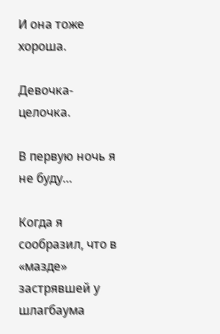И она тоже хороша.

Девочка-целочка.

В первую ночь я не буду…

Когда я сообразил, что в «мазде» застрявшей у шлагбаума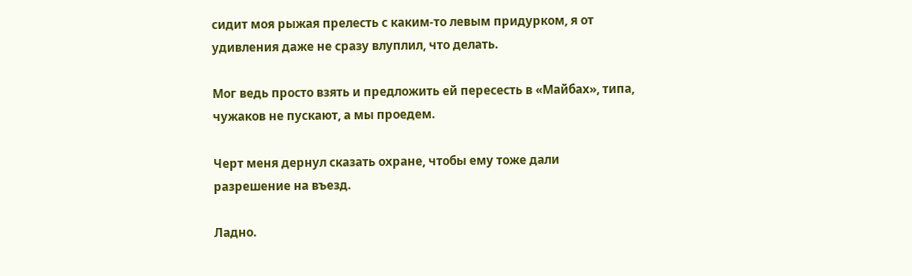сидит моя рыжая прелесть с каким-то левым придурком, я от удивления даже не сразу влуплил, что делать.

Мог ведь просто взять и предложить ей пересесть в «Майбах», типа, чужаков не пускают, а мы проедем.

Черт меня дернул сказать охране, чтобы ему тоже дали разрешение на въезд.

Ладно.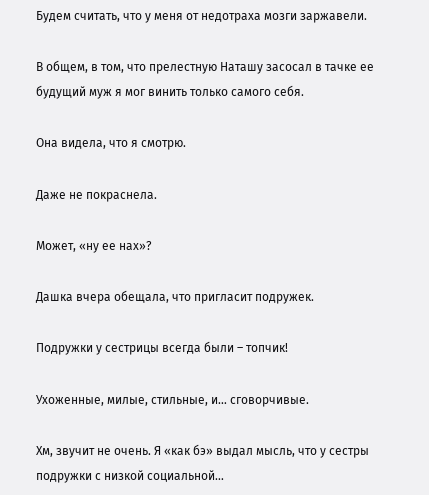Будем считать, что у меня от недотраха мозги заржавели.

В общем, в том, что прелестную Наташу засосал в тачке ее будущий муж я мог винить только самого себя.

Она видела, что я смотрю.

Даже не покраснела.

Может, «ну ее нах»?

Дашка вчера обещала, что пригласит подружек.

Подружки у сестрицы всегда были – топчик!

Ухоженные, милые, стильные, и… сговорчивые.

Хм, звучит не очень. Я «как бэ» выдал мысль, что у сестры подружки с низкой социальной…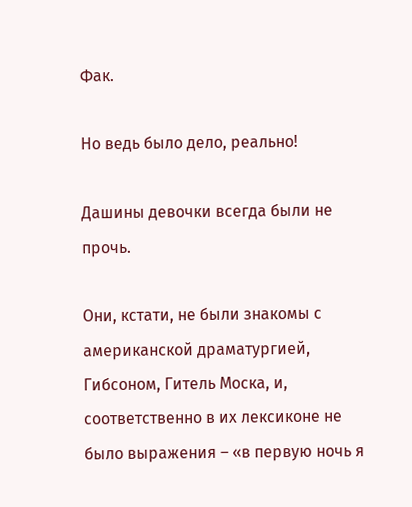Фак.

Но ведь было дело, реально!

Дашины девочки всегда были не прочь.

Они, кстати, не были знакомы с американской драматургией, Гибсоном, Гитель Моска, и, соответственно в их лексиконе не было выражения – «в первую ночь я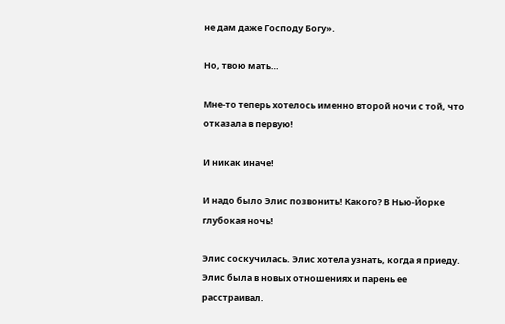не дам даже Господу Богу».

Но, твою мать…

Мне-то теперь хотелось именно второй ночи с той, что отказала в первую!

И никак иначе!

И надо было Элис позвонить! Какого? В Нью-Йорке глубокая ночь!

Элис соскучилась. Элис хотела узнать, когда я приеду. Элис была в новых отношениях и парень ее расстраивал.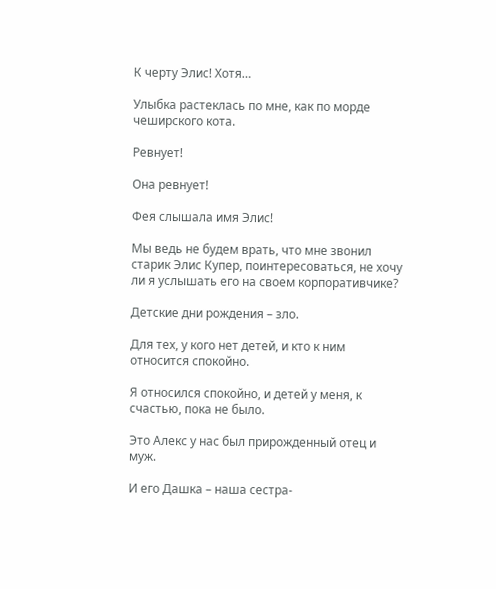К черту Элис! Хотя…

Улыбка растеклась по мне, как по морде чеширского кота.

Ревнует!

Она ревнует!

Фея слышала имя Элис!

Мы ведь не будем врать, что мне звонил старик Элис Купер, поинтересоваться, не хочу ли я услышать его на своем корпоративчике?

Детские дни рождения – зло.

Для тех, у кого нет детей, и кто к ним относится спокойно.

Я относился спокойно, и детей у меня, к счастью, пока не было.

Это Алекс у нас был прирожденный отец и муж.

И его Дашка – наша сестра-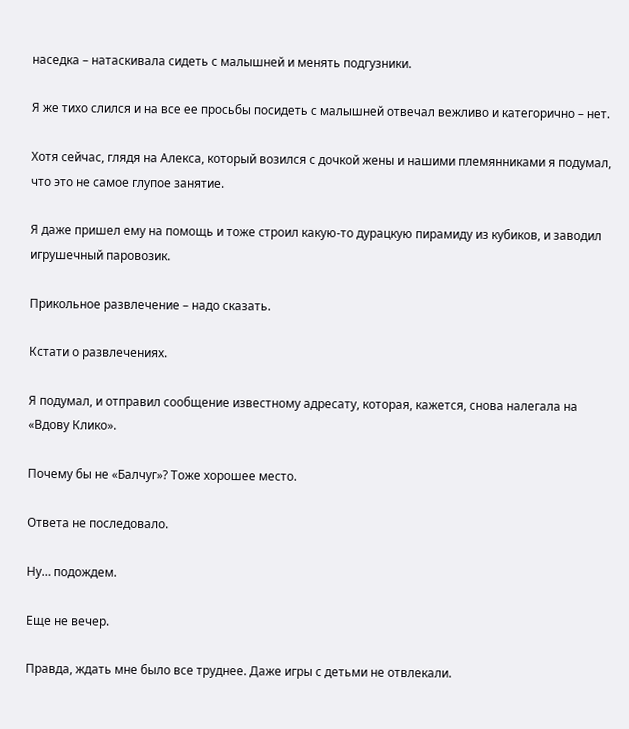наседка – натаскивала сидеть с малышней и менять подгузники.

Я же тихо слился и на все ее просьбы посидеть с малышней отвечал вежливо и категорично – нет.

Хотя сейчас, глядя на Алекса, который возился с дочкой жены и нашими племянниками я подумал, что это не самое глупое занятие.

Я даже пришел ему на помощь и тоже строил какую-то дурацкую пирамиду из кубиков, и заводил игрушечный паровозик.

Прикольное развлечение – надо сказать.

Кстати о развлечениях.

Я подумал, и отправил сообщение известному адресату, которая, кажется, снова налегала на «Вдову Клико».

Почему бы не «Балчуг»? Тоже хорошее место.

Ответа не последовало.

Ну… подождем.

Еще не вечер.

Правда, ждать мне было все труднее. Даже игры с детьми не отвлекали.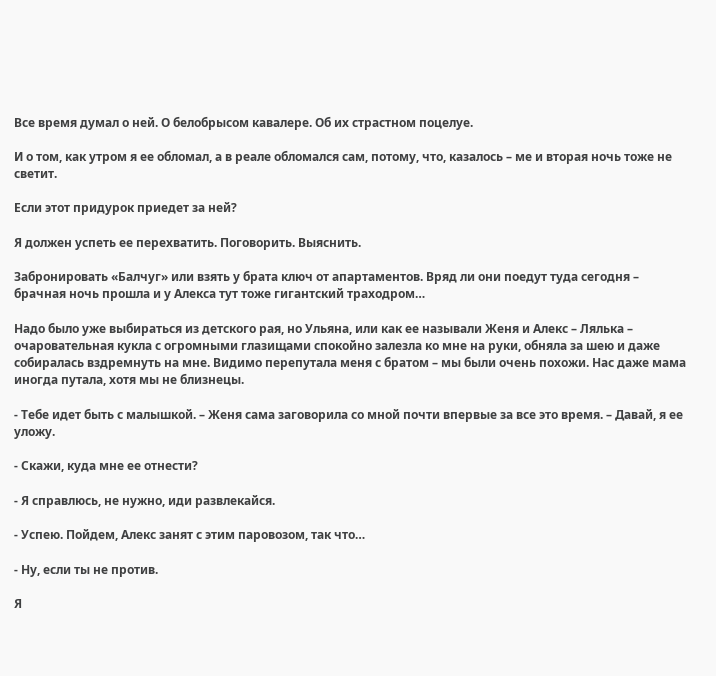Все время думал о ней. О белобрысом кавалере. Об их страстном поцелуе.

И о том, как утром я ее обломал, а в реале обломался сам, потому, что, казалось – ме и вторая ночь тоже не светит.

Если этот придурок приедет за ней?

Я должен успеть ее перехватить. Поговорить. Выяснить.

Забронировать «Балчуг» или взять у брата ключ от апартаментов. Вряд ли они поедут туда сегодня – брачная ночь прошла и у Алекса тут тоже гигантский траходром…

Надо было уже выбираться из детского рая, но Ульяна, или как ее называли Женя и Алекс – Лялька – очаровательная кукла с огромными глазищами спокойно залезла ко мне на руки, обняла за шею и даже собиралась вздремнуть на мне. Видимо перепутала меня с братом – мы были очень похожи. Нас даже мама иногда путала, хотя мы не близнецы.

- Тебе идет быть с малышкой. – Женя сама заговорила со мной почти впервые за все это время. – Давай, я ее уложу.

- Скажи, куда мне ее отнести?

- Я справлюсь, не нужно, иди развлекайся.

- Успею. Пойдем, Алекс занят с этим паровозом, так что…

- Ну, если ты не против.

Я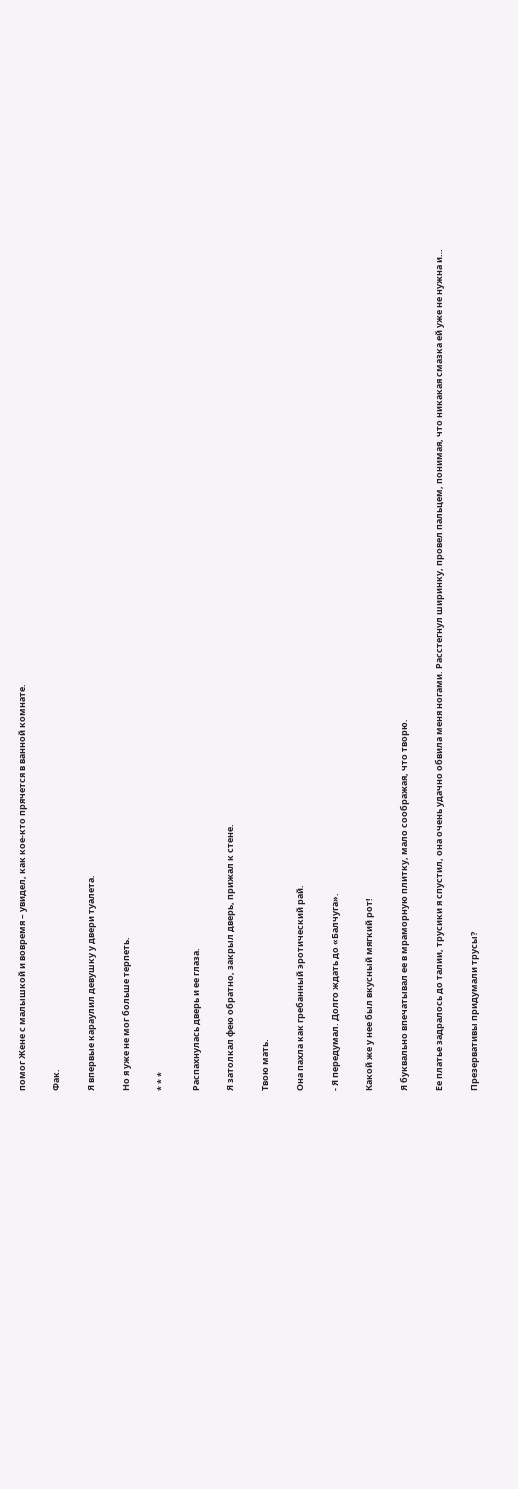помог Жене с малышкой и вовремя – увидел, как кое-кто прячется в ванной комнате.

Фак.

Я впервые караулил девушку у двери туалета.

Но я уже не мог больше терпеть.

* * *

Распахнулась дверь и ее глаза.

Я затолкал фею обратно, закрыл дверь, прижал к стене.

Твою мать.

Она пахла как гребанный эротический рай.

- Я передумал. Долго ждать до «Балчуга».

Какой же у нее был вкусный мягкий рот!

Я буквально впечатывал ее в мраморную плитку, мало соображая, что творю.

Ее платье задралось до талии, трусики я спустил, она очень удачно обвила меня ногами. Расстегнул ширинку, провел пальцем, понимая, что никакая смазка ей уже не нужна и…

Презервативы придумали трусы?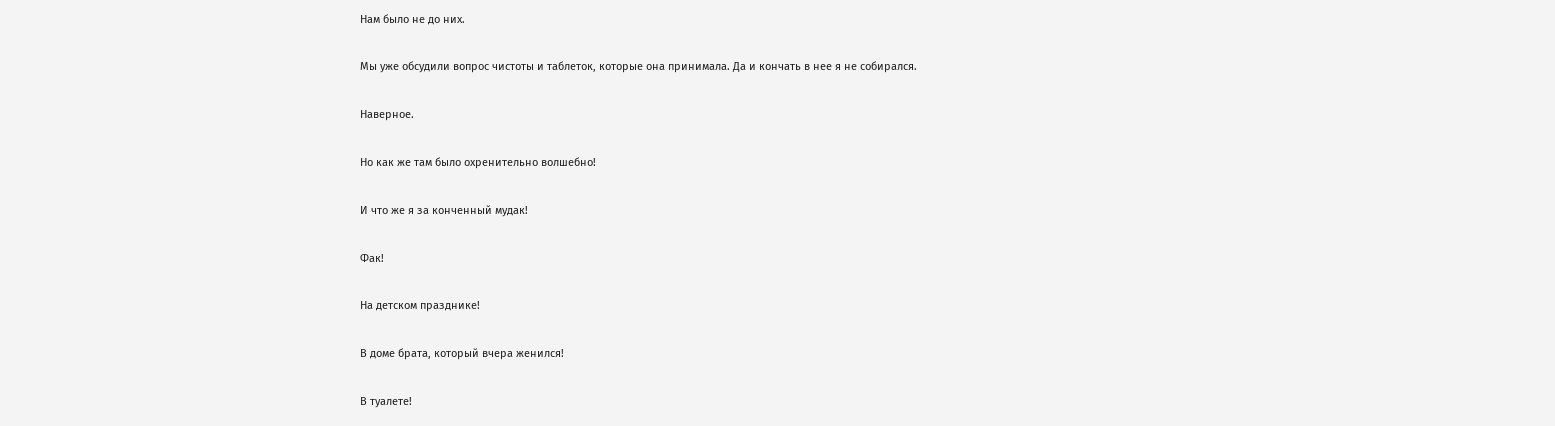Нам было не до них.

Мы уже обсудили вопрос чистоты и таблеток, которые она принимала. Да и кончать в нее я не собирался.

Наверное.

Но как же там было охренительно волшебно!

И что же я за конченный мудак!

Фак!

На детском празднике!

В доме брата, который вчера женился!

В туалете!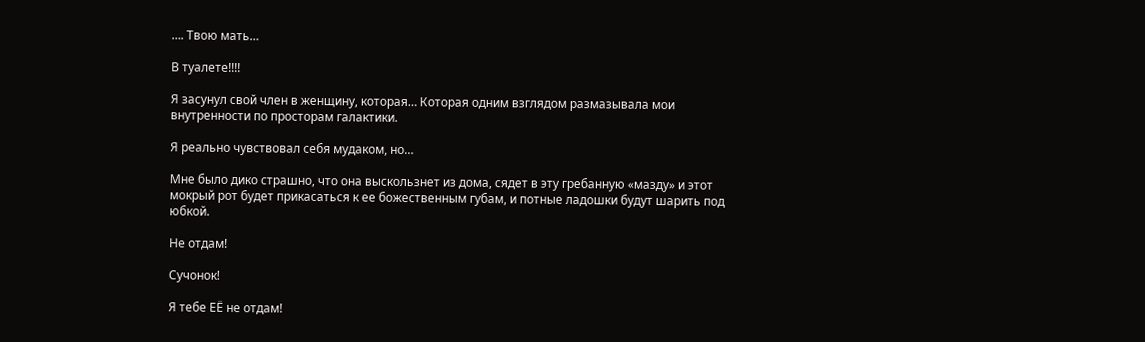…. Твою мать…

В туалете!!!!

Я засунул свой член в женщину, которая… Которая одним взглядом размазывала мои внутренности по просторам галактики.

Я реально чувствовал себя мудаком, но…

Мне было дико страшно, что она выскользнет из дома, сядет в эту гребанную «мазду» и этот мокрый рот будет прикасаться к ее божественным губам, и потные ладошки будут шарить под юбкой.

Не отдам!

Сучонок!

Я тебе ЕЁ не отдам!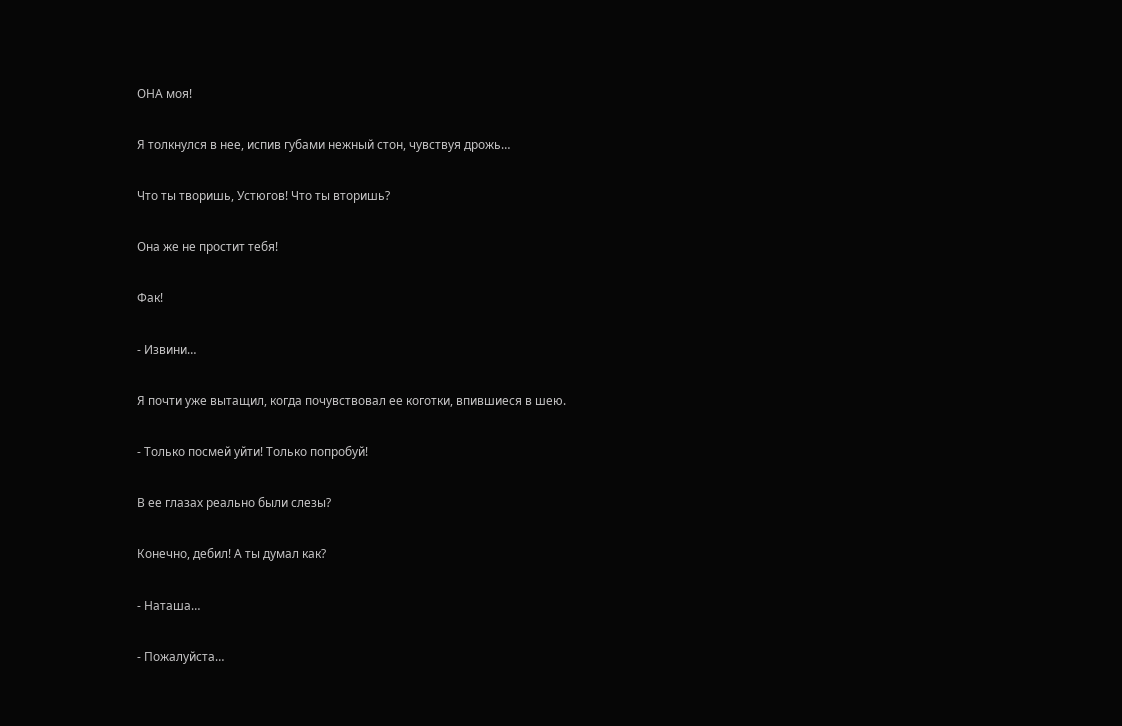ОНА моя!

Я толкнулся в нее, испив губами нежный стон, чувствуя дрожь…

Что ты творишь, Устюгов! Что ты вторишь?

Она же не простит тебя!

Фак!

- Извини…

Я почти уже вытащил, когда почувствовал ее коготки, впившиеся в шею.

- Только посмей уйти! Только попробуй!

В ее глазах реально были слезы?

Конечно, дебил! А ты думал как?

- Наташа…

- Пожалуйста…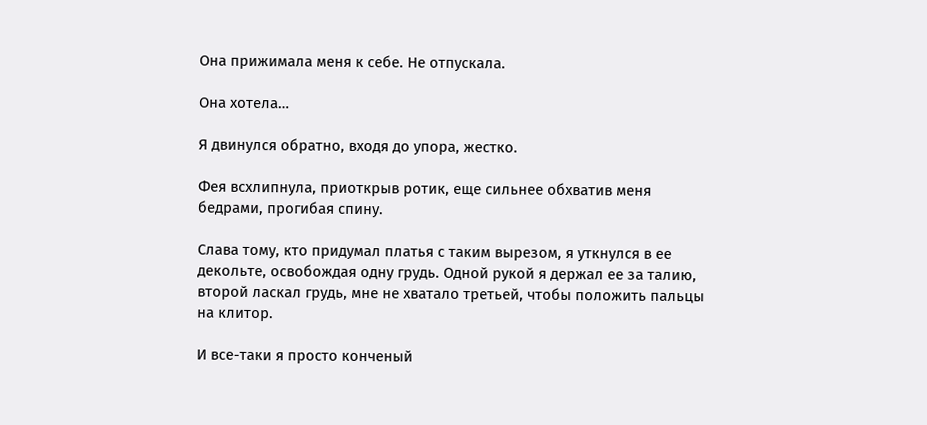Она прижимала меня к себе. Не отпускала.

Она хотела…

Я двинулся обратно, входя до упора, жестко.

Фея всхлипнула, приоткрыв ротик, еще сильнее обхватив меня бедрами, прогибая спину.

Слава тому, кто придумал платья с таким вырезом, я уткнулся в ее декольте, освобождая одну грудь. Одной рукой я держал ее за талию, второй ласкал грудь, мне не хватало третьей, чтобы положить пальцы на клитор.

И все-таки я просто конченый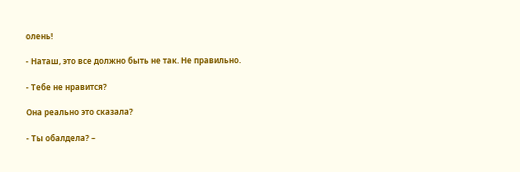олень!

- Наташ, это все должно быть не так. Не правильно.

- Тебе не нравится?

Она реально это сказала?

- Ты обалдела? –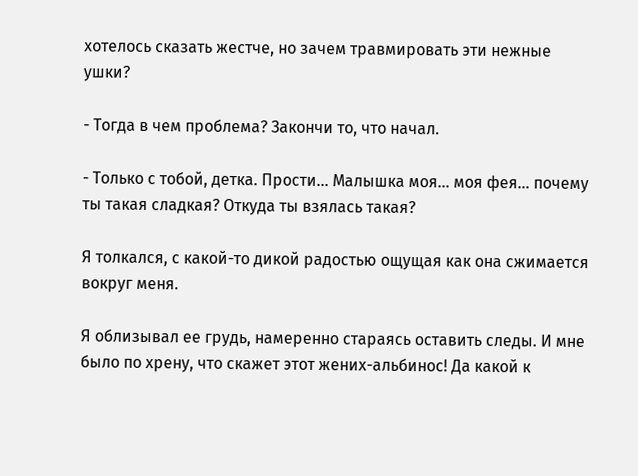хотелось сказать жестче, но зачем травмировать эти нежные ушки?

- Тогда в чем проблема? Закончи то, что начал.

- Только с тобой, детка. Прости… Малышка моя… моя фея… почему ты такая сладкая? Откуда ты взялась такая?

Я толкался, с какой-то дикой радостью ощущая как она сжимается вокруг меня.

Я облизывал ее грудь, намеренно стараясь оставить следы. И мне было по хрену, что скажет этот жених-альбинос! Да какой к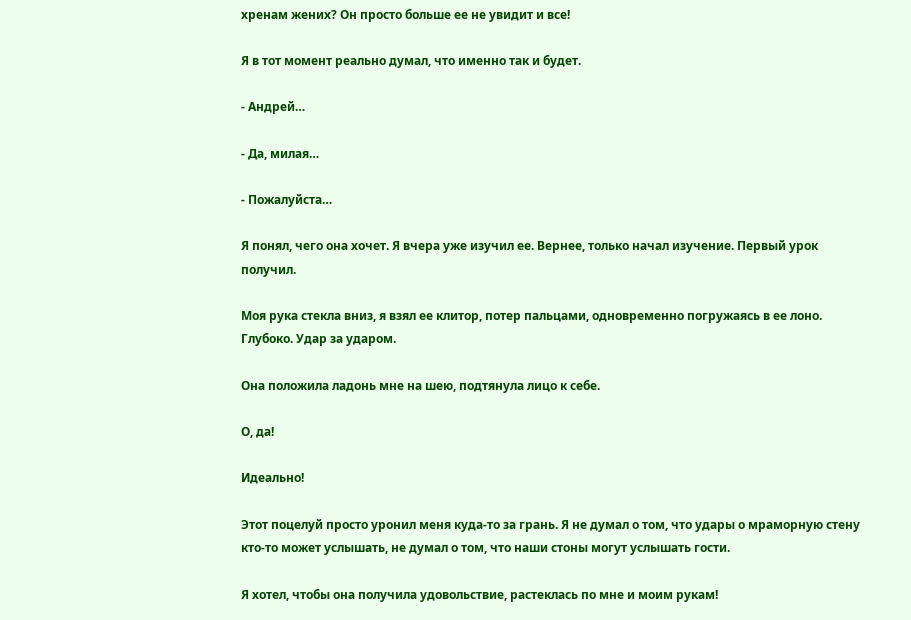хренам жених? Он просто больше ее не увидит и все!

Я в тот момент реально думал, что именно так и будет.

- Андрей…

- Да, милая…

- Пожалуйста…

Я понял, чего она хочет. Я вчера уже изучил ее. Вернее, только начал изучение. Первый урок получил.

Моя рука стекла вниз, я взял ее клитор, потер пальцами, одновременно погружаясь в ее лоно. Глубоко. Удар за ударом.

Она положила ладонь мне на шею, подтянула лицо к себе.

О, да!

Идеально!

Этот поцелуй просто уронил меня куда-то за грань. Я не думал о том, что удары о мраморную стену кто-то может услышать, не думал о том, что наши стоны могут услышать гости.

Я хотел, чтобы она получила удовольствие, растеклась по мне и моим рукам!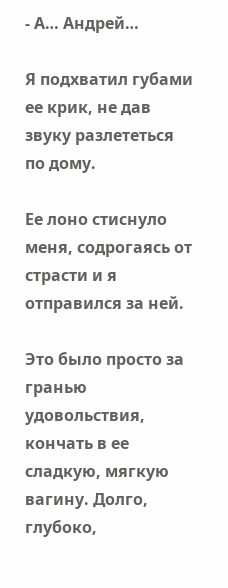- А… Андрей…

Я подхватил губами ее крик, не дав звуку разлететься по дому.

Ее лоно стиснуло меня, содрогаясь от страсти и я отправился за ней.

Это было просто за гранью удовольствия, кончать в ее сладкую, мягкую вагину. Долго, глубоко,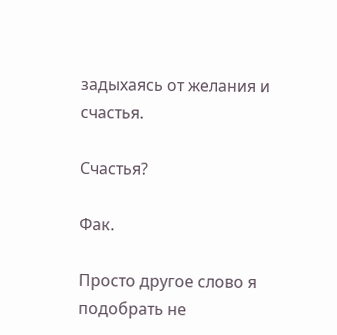задыхаясь от желания и счастья.

Счастья?

Фак.

Просто другое слово я подобрать не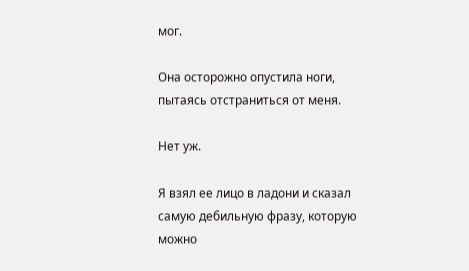мог.

Она осторожно опустила ноги, пытаясь отстраниться от меня.

Нет уж.

Я взял ее лицо в ладони и сказал самую дебильную фразу, которую можно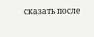сказать после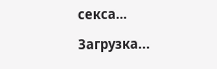секса…

Загрузка...